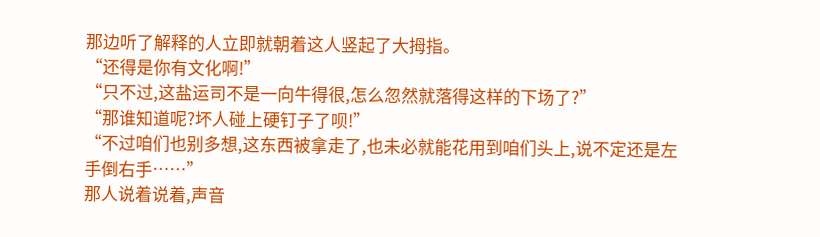那边听了解释的人立即就朝着这人竖起了大拇指。
“还得是你有文化啊!”
“只不过,这盐运司不是一向牛得很,怎么忽然就落得这样的下场了?”
“那谁知道呢?坏人碰上硬钉子了呗!”
“不过咱们也别多想,这东西被拿走了,也未必就能花用到咱们头上,说不定还是左手倒右手……”
那人说着说着,声音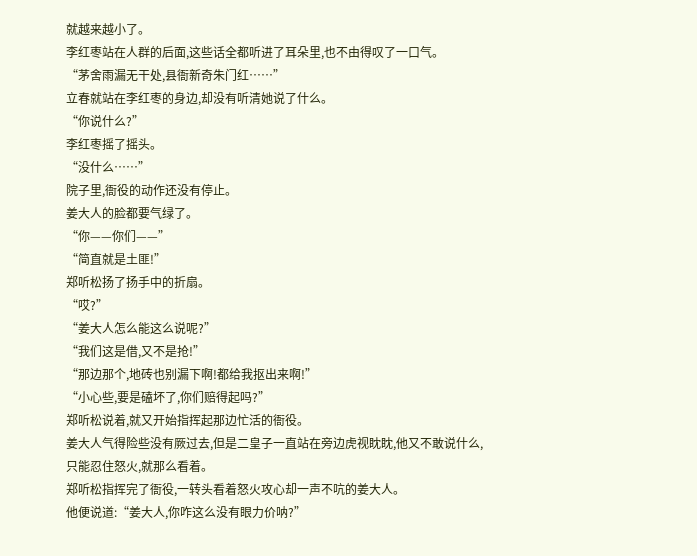就越来越小了。
李红枣站在人群的后面,这些话全都听进了耳朵里,也不由得叹了一口气。
“茅舍雨漏无干处,县衙新奇朱门红……”
立春就站在李红枣的身边,却没有听清她说了什么。
“你说什么?”
李红枣摇了摇头。
“没什么……”
院子里,衙役的动作还没有停止。
姜大人的脸都要气绿了。
“你——你们——”
“简直就是土匪!”
郑听松扬了扬手中的折扇。
“哎?”
“姜大人怎么能这么说呢?”
“我们这是借,又不是抢!”
“那边那个,地砖也别漏下啊!都给我抠出来啊!”
“小心些,要是磕坏了,你们赔得起吗?”
郑听松说着,就又开始指挥起那边忙活的衙役。
姜大人气得险些没有厥过去,但是二皇子一直站在旁边虎视眈眈,他又不敢说什么,只能忍住怒火,就那么看着。
郑听松指挥完了衙役,一转头看着怒火攻心却一声不吭的姜大人。
他便说道:“姜大人,你咋这么没有眼力价呐?”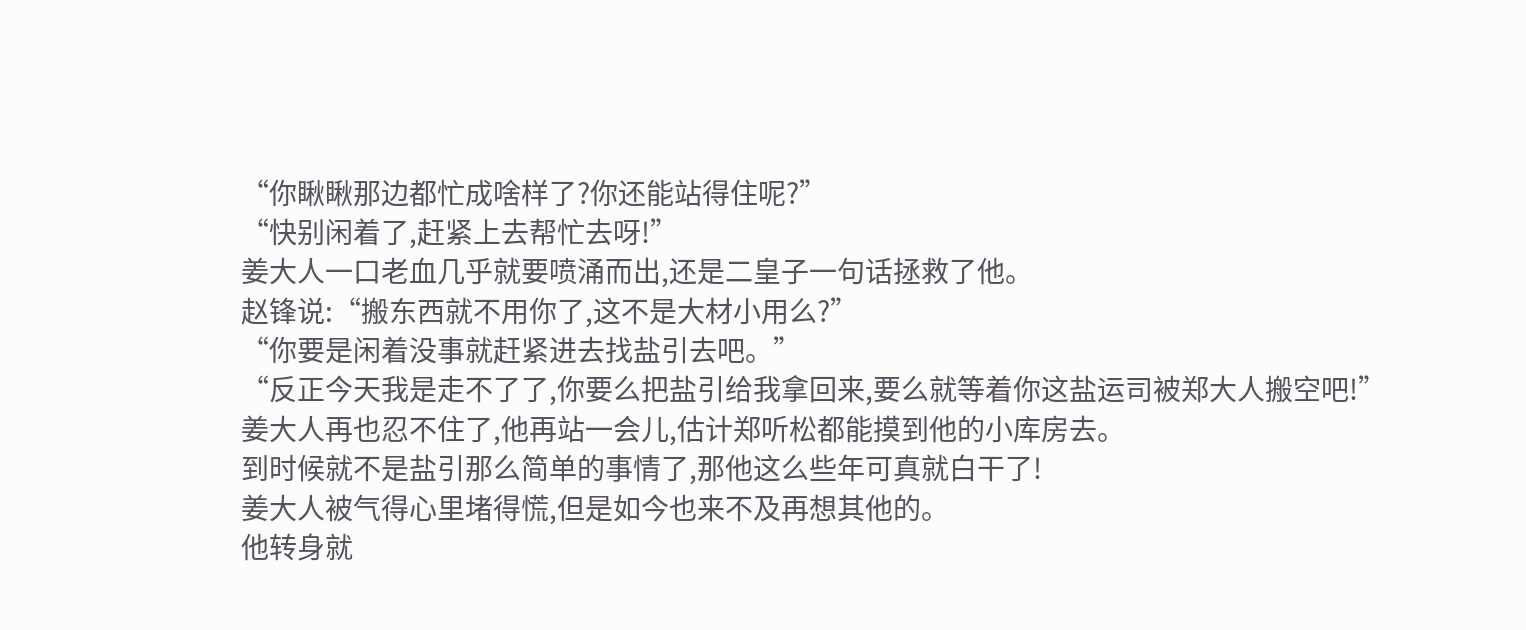“你瞅瞅那边都忙成啥样了?你还能站得住呢?”
“快别闲着了,赶紧上去帮忙去呀!”
姜大人一口老血几乎就要喷涌而出,还是二皇子一句话拯救了他。
赵锋说:“搬东西就不用你了,这不是大材小用么?”
“你要是闲着没事就赶紧进去找盐引去吧。”
“反正今天我是走不了了,你要么把盐引给我拿回来,要么就等着你这盐运司被郑大人搬空吧!”
姜大人再也忍不住了,他再站一会儿,估计郑听松都能摸到他的小库房去。
到时候就不是盐引那么简单的事情了,那他这么些年可真就白干了!
姜大人被气得心里堵得慌,但是如今也来不及再想其他的。
他转身就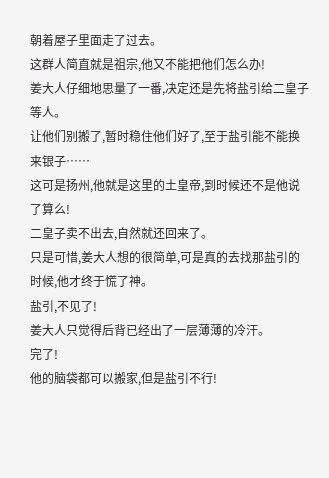朝着屋子里面走了过去。
这群人简直就是祖宗,他又不能把他们怎么办!
姜大人仔细地思量了一番,决定还是先将盐引给二皇子等人。
让他们别搬了,暂时稳住他们好了,至于盐引能不能换来银子……
这可是扬州,他就是这里的土皇帝,到时候还不是他说了算么!
二皇子卖不出去,自然就还回来了。
只是可惜,姜大人想的很简单,可是真的去找那盐引的时候,他才终于慌了神。
盐引,不见了!
姜大人只觉得后背已经出了一层薄薄的冷汗。
完了!
他的脑袋都可以搬家,但是盐引不行!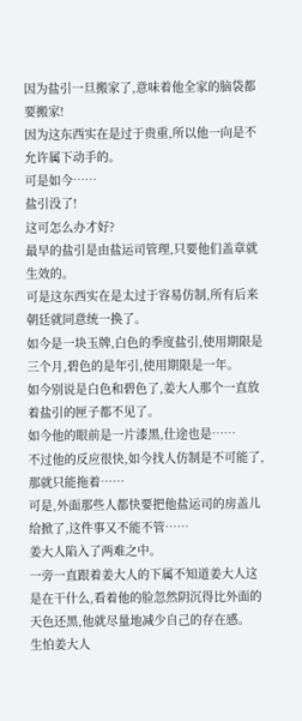因为盐引一旦搬家了,意味着他全家的脑袋都要搬家!
因为这东西实在是过于贵重,所以他一向是不允许属下动手的。
可是如今……
盐引没了!
这可怎么办才好?
最早的盐引是由盐运司管理,只要他们盖章就生效的。
可是这东西实在是太过于容易仿制,所有后来朝廷就同意统一换了。
如今是一块玉牌,白色的季度盐引,使用期限是三个月,碧色的是年引,使用期限是一年。
如今别说是白色和碧色了,姜大人那个一直放着盐引的匣子都不见了。
如今他的眼前是一片漆黑,仕途也是……
不过他的反应很快,如今找人仿制是不可能了,那就只能拖着……
可是,外面那些人都快要把他盐运司的房盖儿给掀了,这件事又不能不管……
姜大人陷入了两难之中。
一旁一直跟着姜大人的下属不知道姜大人这是在干什么,看着他的脸忽然阴沉得比外面的天色还黑,他就尽量地减少自己的存在感。
生怕姜大人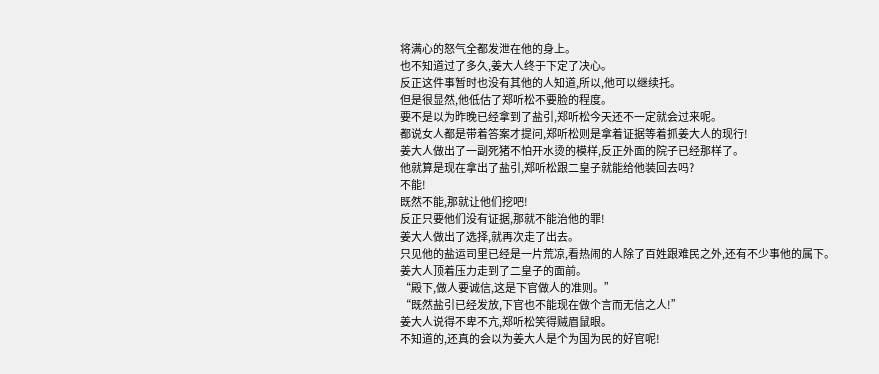将满心的怒气全都发泄在他的身上。
也不知道过了多久,姜大人终于下定了决心。
反正这件事暂时也没有其他的人知道,所以,他可以继续托。
但是很显然,他低估了郑听松不要脸的程度。
要不是以为昨晚已经拿到了盐引,郑听松今天还不一定就会过来呢。
都说女人都是带着答案才提问,郑听松则是拿着证据等着抓姜大人的现行!
姜大人做出了一副死猪不怕开水烫的模样,反正外面的院子已经那样了。
他就算是现在拿出了盐引,郑听松跟二皇子就能给他装回去吗?
不能!
既然不能,那就让他们挖吧!
反正只要他们没有证据,那就不能治他的罪!
姜大人做出了选择,就再次走了出去。
只见他的盐运司里已经是一片荒凉,看热闹的人除了百姓跟难民之外,还有不少事他的属下。
姜大人顶着压力走到了二皇子的面前。
“殿下,做人要诚信,这是下官做人的准则。”
“既然盐引已经发放,下官也不能现在做个言而无信之人!”
姜大人说得不卑不亢,郑听松笑得贼眉鼠眼。
不知道的,还真的会以为姜大人是个为国为民的好官呢!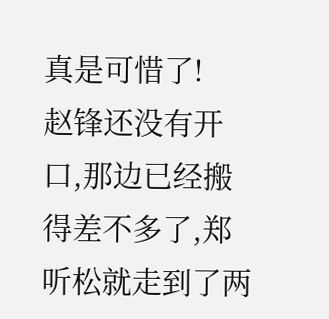真是可惜了!
赵锋还没有开口,那边已经搬得差不多了,郑听松就走到了两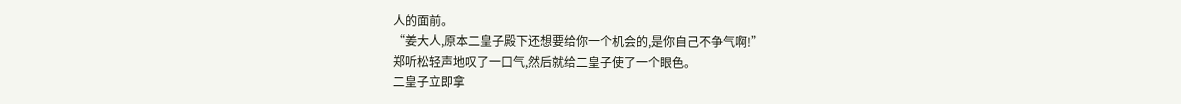人的面前。
“姜大人,原本二皇子殿下还想要给你一个机会的,是你自己不争气啊!”
郑听松轻声地叹了一口气,然后就给二皇子使了一个眼色。
二皇子立即拿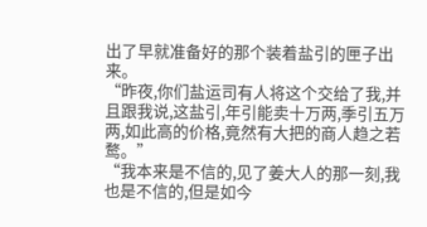出了早就准备好的那个装着盐引的匣子出来。
“昨夜,你们盐运司有人将这个交给了我,并且跟我说,这盐引,年引能卖十万两,季引五万两,如此高的价格,竟然有大把的商人趋之若鹜。”
“我本来是不信的,见了姜大人的那一刻,我也是不信的,但是如今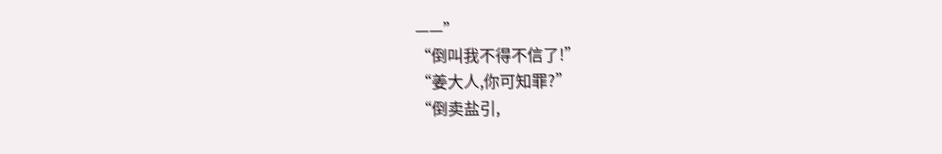——”
“倒叫我不得不信了!”
“姜大人,你可知罪?”
“倒卖盐引,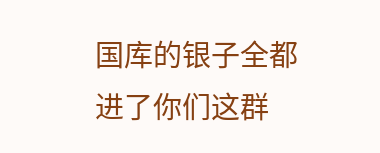国库的银子全都进了你们这群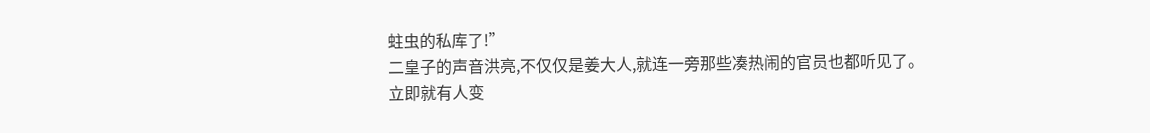蛀虫的私库了!”
二皇子的声音洪亮,不仅仅是姜大人,就连一旁那些凑热闹的官员也都听见了。
立即就有人变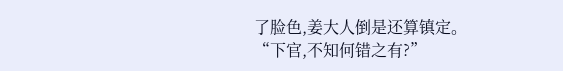了脸色,姜大人倒是还算镇定。
“下官,不知何错之有?”